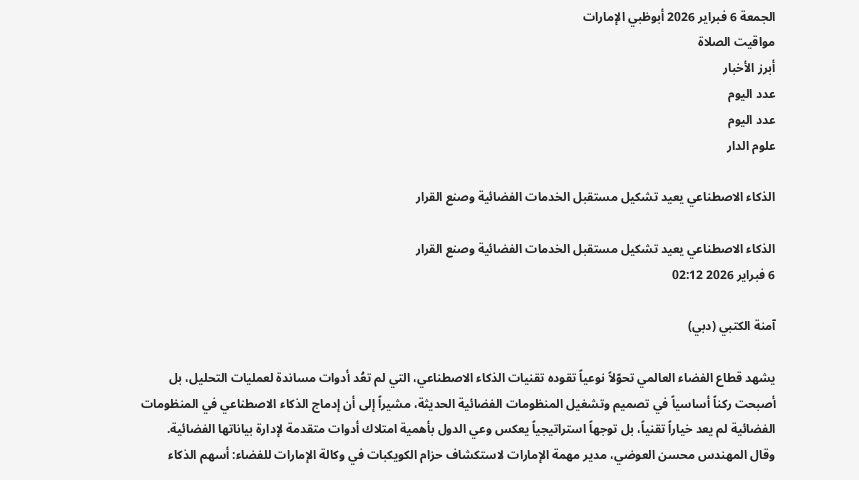الجمعة 6 فبراير 2026 أبوظبي الإمارات
مواقيت الصلاة
أبرز الأخبار
عدد اليوم
عدد اليوم
علوم الدار

الذكاء الاصطناعي يعيد تشكيل مستقبل الخدمات الفضائية وصنع القرار

الذكاء الاصطناعي يعيد تشكيل مستقبل الخدمات الفضائية وصنع القرار
6 فبراير 2026 02:12

آمنة الكتبي (دبي)

يشهد قطاع الفضاء العالمي تحوّلاً نوعياً تقوده تقنيات الذكاء الاصطناعي، التي لم تعُد أدوات مساندة لعمليات التحليل، بل أصبحت ركناً أساسياً في تصميم وتشغيل المنظومات الفضائية الحديثة، مشيراً إلى أن إدماج الذكاء الاصطناعي في المنظومات الفضائية لم يعد خياراً تقنياً، بل توجهاً استراتيجياً يعكس وعي الدول بأهمية امتلاك أدوات متقدمة لإدارة بياناتها الفضائية.
وقال المهندس محسن العوضي، مدير مهمة الإمارات لاستكشاف حزام الكويكبات في وكالة الإمارات للفضاء: أسهم الذكاء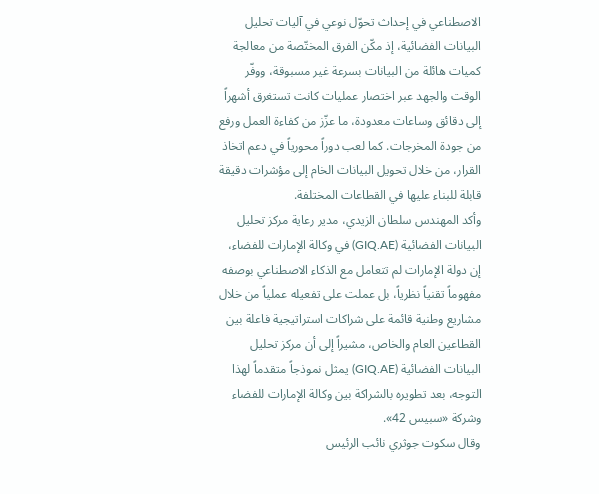الاصطناعي في إحداث تحوّل نوعي في آليات تحليل البيانات الفضائية، إذ مكّن الفرق المختّصة من معالجة كميات هائلة من البيانات بسرعة غير مسبوقة، ووفّر الوقت والجهد عبر اختصار عمليات كانت تستغرق أشهراً إلى دقائق وساعات معدودة، ما عزّز من كفاءة العمل ورفع من جودة المخرجات. كما لعب دوراً محورياً في دعم اتخاذ القرار، من خلال تحويل البيانات الخام إلى مؤشرات دقيقة قابلة للبناء عليها في القطاعات المختلفة.
وأكد المهندس سلطان الزيدي، مدير رعاية مركز تحليل البيانات الفضائية (GIQ.AE) في وكالة الإمارات للفضاء، إن دولة الإمارات لم تتعامل مع الذكاء الاصطناعي بوصفه مفهوماً تقنياً نظرياً، بل عملت على تفعيله عملياً من خلال مشاريع وطنية قائمة على شراكات استراتيجية فاعلة بين القطاعين العام والخاص، مشيراً إلى أن مركز تحليل البيانات الفضائية (GIQ.AE) يمثل نموذجاً متقدماً لهذا التوجه، بعد تطويره بالشراكة بين وكالة الإمارات للفضاء وشركة «سبيس 42».
وقال سكوت جوثري نائب الرئيس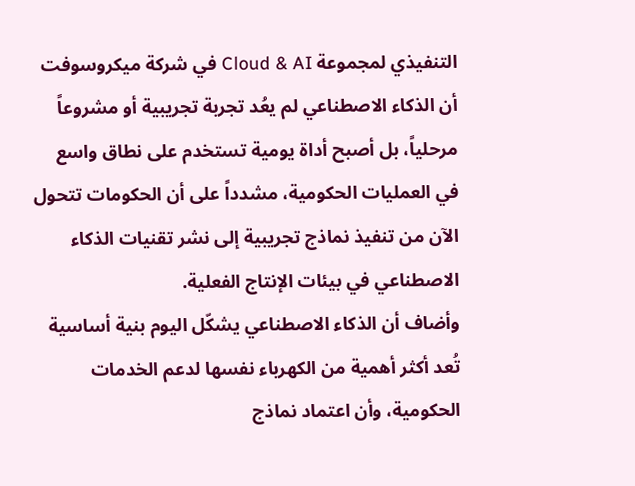التنفيذي لمجموعة Cloud & AI في شركة ميكروسوفت أن الذكاء الاصطناعي لم يعُد تجربة تجريبية أو مشروعاً مرحلياً، بل أصبح أداة يومية تستخدم على نطاق واسع في العمليات الحكومية، مشدداً على أن الحكومات تتحول الآن من تنفيذ نماذج تجريبية إلى نشر تقنيات الذكاء الاصطناعي في بيئات الإنتاج الفعلية.
وأضاف أن الذكاء الاصطناعي يشكّل اليوم بنية أساسية تُعد أكثر أهمية من الكهرباء نفسها لدعم الخدمات الحكومية، وأن اعتماد نماذج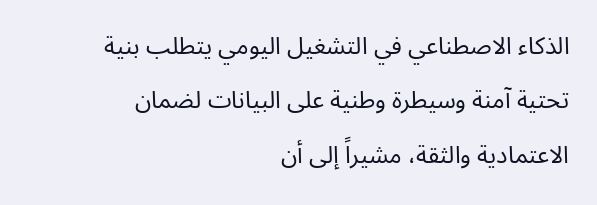الذكاء الاصطناعي في التشغيل اليومي يتطلب بنية تحتية آمنة وسيطرة وطنية على البيانات لضمان الاعتمادية والثقة، مشيراً إلى أن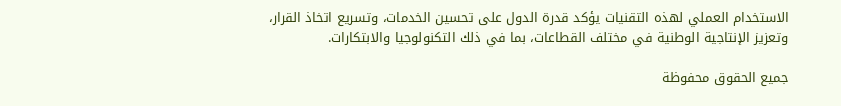الاستخدام العملي لهذه التقنيات يؤكد قدرة الدول على تحسين الخدمات، وتسريع اتخاذ القرار، وتعزيز الإنتاجية الوطنية في مختلف القطاعات، بما في ذلك التكنولوجيا والابتكارات.

جميع الحقوق محفوظة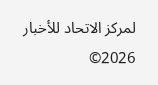لمركز الاتحاد للأخبار 2026©